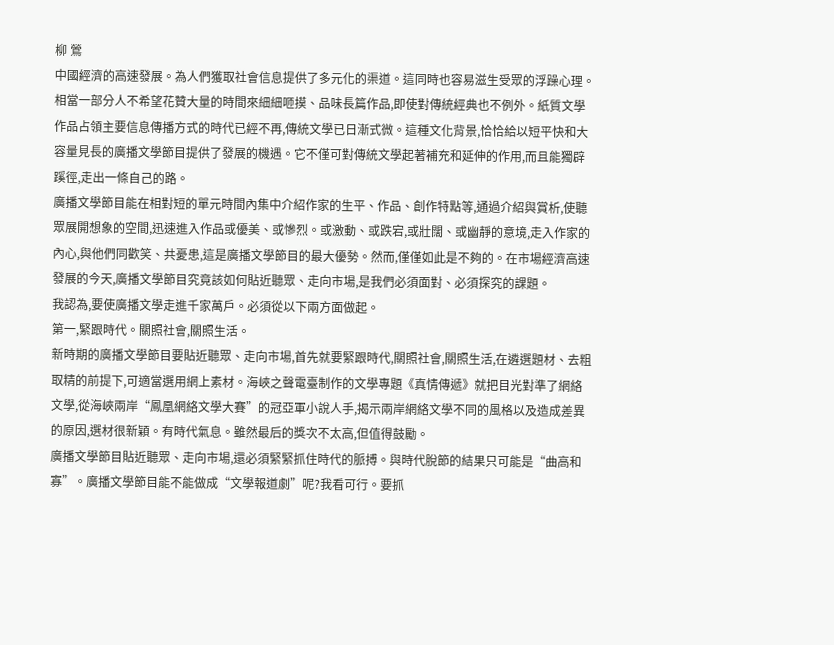柳 鶯
中國經濟的高速發展。為人們獲取社會信息提供了多元化的渠道。這同時也容易滋生受眾的浮躁心理。相當一部分人不希望花贊大量的時間來細細咂摸、品味長篇作品,即使對傳統經典也不例外。紙質文學作品占領主要信息傳播方式的時代已經不再,傳統文學已日漸式微。這種文化背景,恰恰給以短平快和大容量見長的廣播文學節目提供了發展的機遇。它不僅可對傳統文學起著補充和延伸的作用,而且能獨辟蹊徑,走出一條自己的路。
廣播文學節目能在相對短的單元時間內集中介紹作家的生平、作品、創作特點等,通過介紹與賞析,使聽眾展開想象的空間,迅速進入作品或優美、或慘烈。或激動、或跌宕,或壯闊、或幽靜的意境,走入作家的內心,與他們同歡笑、共憂患,這是廣播文學節目的最大優勢。然而,僅僅如此是不夠的。在市場經濟高速發展的今天,廣播文學節目究竟該如何貼近聽眾、走向市場,是我們必須面對、必須探究的課題。
我認為,要使廣播文學走進千家萬戶。必須從以下兩方面做起。
第一,緊跟時代。關照社會,關照生活。
新時期的廣播文學節目要貼近聽眾、走向市場,首先就要緊跟時代,關照社會,關照生活,在遴選題材、去粗取精的前提下,可適當選用網上素材。海峽之聲電臺制作的文學專題《真情傳遞》就把目光對準了網絡文學,從海峽兩岸“鳳凰網絡文學大賽”的冠亞軍小說人手,揭示兩岸網絡文學不同的風格以及造成差異的原因,選材很新穎。有時代氣息。雖然最后的獎次不太高,但值得鼓勵。
廣播文學節目貼近聽眾、走向市場,還必須緊緊抓住時代的脈搏。與時代脫節的結果只可能是“曲高和寡”。廣播文學節目能不能做成“文學報道劇”呢?我看可行。要抓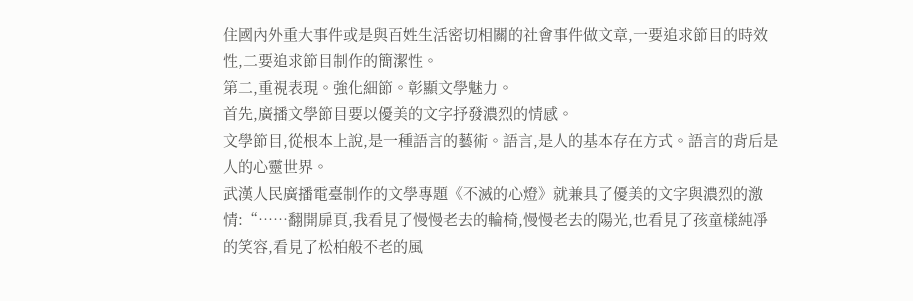住國內外重大事件或是與百姓生活密切相關的社會事件做文章,一要追求節目的時效性,二要追求節目制作的簡潔性。
第二,重視表現。強化細節。彰顯文學魅力。
首先,廣播文學節目要以優美的文字抒發濃烈的情感。
文學節目,從根本上說,是一種語言的藝術。語言,是人的基本存在方式。語言的背后是人的心靈世界。
武漢人民廣播電臺制作的文學專題《不滅的心燈》就兼具了優美的文字與濃烈的激情:“……翻開扉頁,我看見了慢慢老去的輪椅,慢慢老去的陽光,也看見了孩童樣純凈的笑容,看見了松柏般不老的風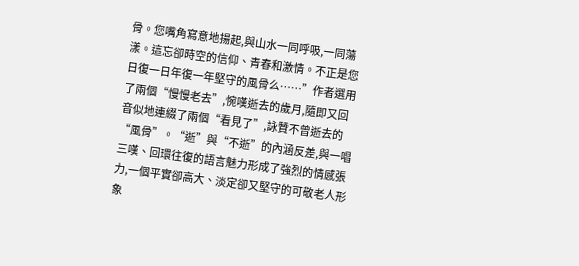骨。您嘴角寫意地揚起,與山水一同呼吸,一同蕩漾。這忘卻時空的信仰、青春和激情。不正是您日復一日年復一年堅守的風骨么……”作者選用了兩個“慢慢老去”,惋嘆逝去的歲月,隨即又回音似地連綴了兩個“看見了”,詠贊不曾逝去的“風骨”。“逝”與“不逝”的內涵反差,與一唱三嘆、回環往復的語言魅力形成了強烈的情感張力,一個平實卻高大、淡定卻又堅守的可敬老人形象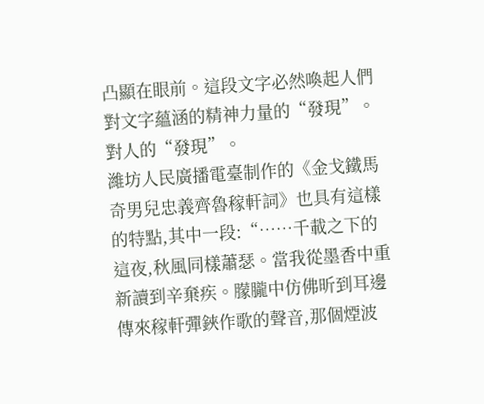凸顯在眼前。這段文字必然喚起人們對文字蘊涵的精神力量的“發現”。對人的“發現”。
濰坊人民廣播電臺制作的《金戈鐵馬奇男兒忠義齊魯稼軒詞》也具有這樣的特點,其中一段:“……千載之下的這夜,秋風同樣蕭瑟。當我從墨香中重新讀到辛棄疾。朦朧中仿佛昕到耳邊傳來稼軒彈鋏作歌的聲音,那個煙波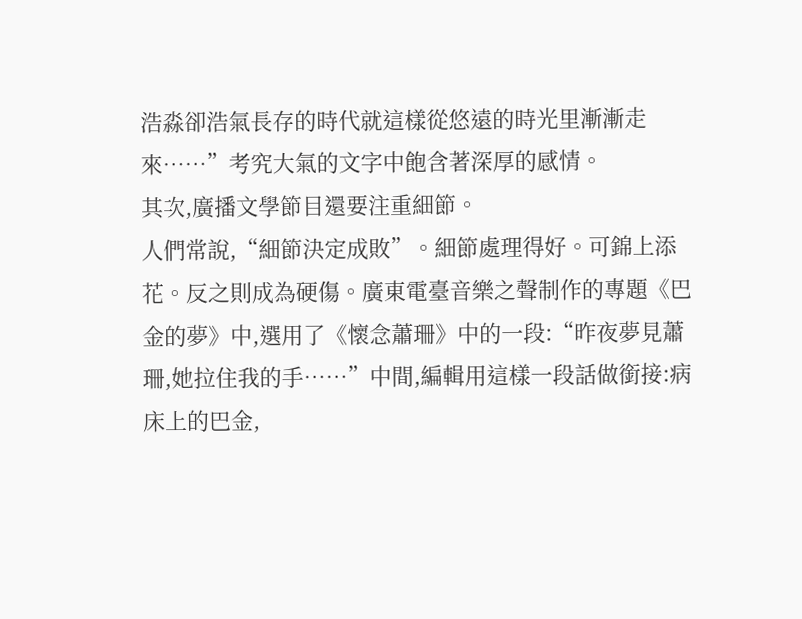浩淼卻浩氣長存的時代就這樣從悠遠的時光里漸漸走來……”考究大氣的文字中飽含著深厚的感情。
其次,廣播文學節目還要注重細節。
人們常說,“細節決定成敗”。細節處理得好。可錦上添花。反之則成為硬傷。廣東電臺音樂之聲制作的專題《巴金的夢》中,選用了《懷念蕭珊》中的一段:“昨夜夢見蕭珊,她拉住我的手……”中間,編輯用這樣一段話做銜接:病床上的巴金,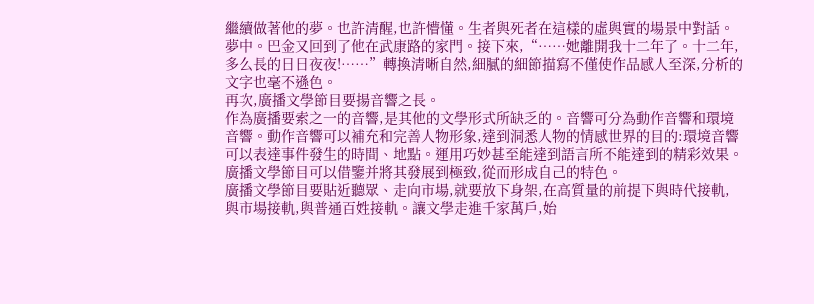繼續做著他的夢。也許清醒,也許懵懂。生者與死者在這樣的虛與實的場景中對話。夢中。巴金又回到了他在武康路的家門。接下來,“……她離開我十二年了。十二年,多么長的日日夜夜!……”轉換清晰自然,細膩的細節描寫不僅使作品感人至深,分析的文字也毫不遜色。
再次,廣播文學節目要揚音響之長。
作為廣播要索之一的音響,是其他的文學形式所缺乏的。音響可分為動作音響和環境音響。動作音響可以補充和完善人物形象,達到洞悉人物的情感世界的目的:環境音響可以表達事件發生的時間、地點。運用巧妙甚至能達到語言所不能達到的精彩效果。廣播文學節目可以借鑒并將其發展到極致,從而形成自己的特色。
廣播文學節目要貼近聽眾、走向市場,就要放下身架,在高質量的前提下與時代接軌,與市場接軌,與普通百姓接軌。讓文學走進千家萬戶,始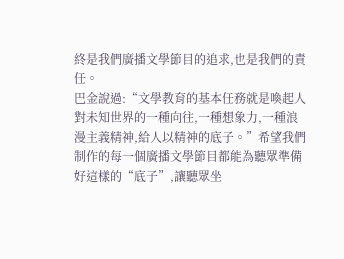終是我們廣播文學節目的追求,也是我們的責任。
巴金說過:“文學教育的基本任務就是喚起人對未知世界的一種向往,一種想象力,一種浪漫主義精神,給人以精神的底子。”希望我們制作的每一個廣播文學節目都能為聽眾準備好這樣的“底子”,讓聽眾坐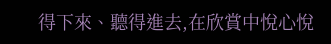得下來、聽得進去,在欣賞中悅心悅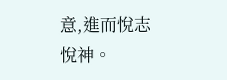意,進而悅志悅神。